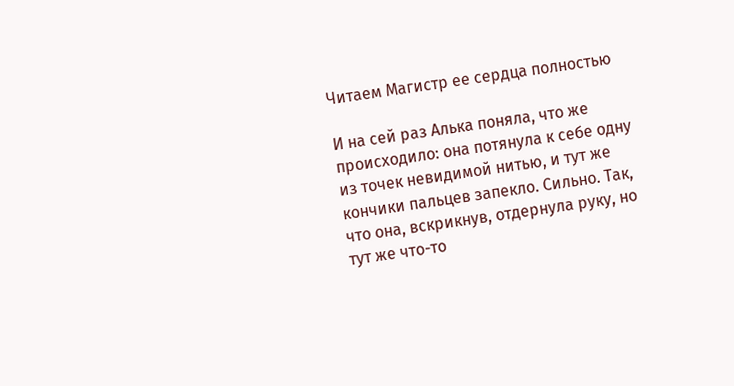Читаем Магистр ее сердца полностью

И на сей раз Алька поняла, что же происходило: она потянула к себе одну из точек невидимой нитью, и тут же кончики пальцев запекло. Сильно. Так, что она, вскрикнув, отдернула руку, но тут же что-то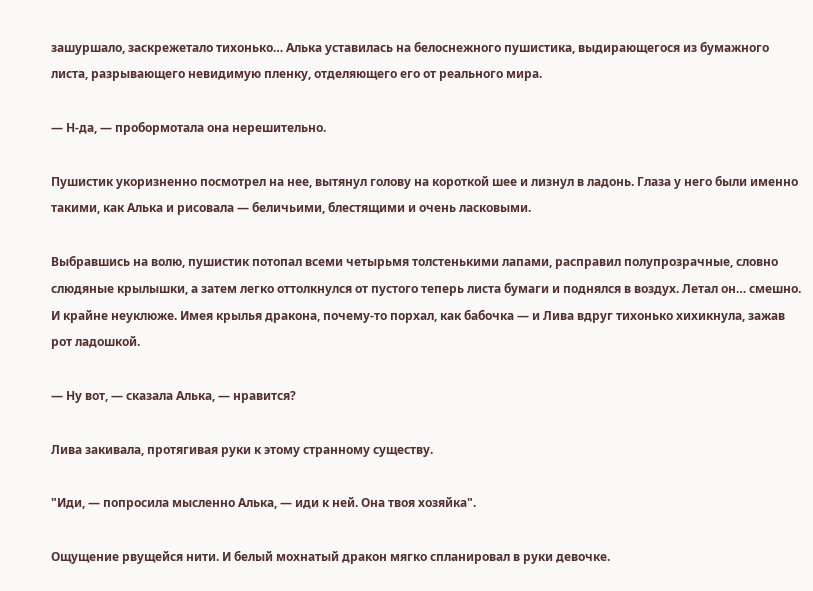зашуршало, заскрежетало тихонько… Алька уставилась на белоснежного пушистика, выдирающегося из бумажного листа, разрывающего невидимую пленку, отделяющего его от реального мира.

— Н-да, — пробормотала она нерешительно.

Пушистик укоризненно посмотрел на нее, вытянул голову на короткой шее и лизнул в ладонь. Глаза у него были именно такими, как Алька и рисовала — беличьими, блестящими и очень ласковыми.

Выбравшись на волю, пушистик потопал всеми четырьмя толстенькими лапами, расправил полупрозрачные, словно слюдяные крылышки, а затем легко оттолкнулся от пустого теперь листа бумаги и поднялся в воздух. Летал он… смешно. И крайне неуклюже. Имея крылья дракона, почему-то порхал, как бабочка — и Лива вдруг тихонько хихикнула, зажав рот ладошкой.

— Ну вот, — сказала Алька, — нравится?

Лива закивала, протягивая руки к этому странному существу.

"Иди, — попросила мысленно Алька, — иди к ней. Она твоя хозяйка".

Ощущение рвущейся нити. И белый мохнатый дракон мягко спланировал в руки девочке.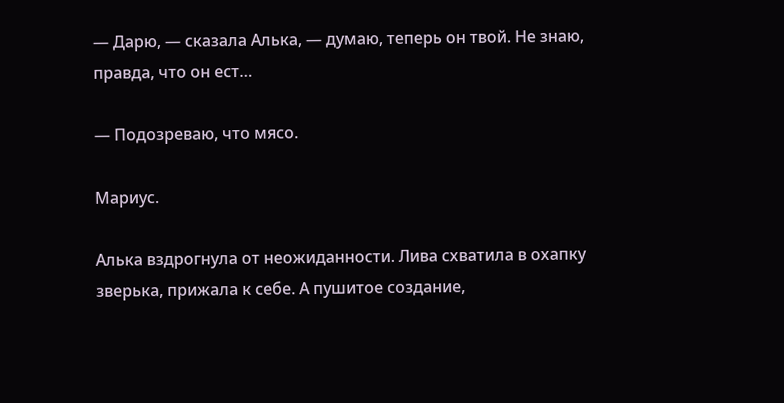— Дарю, — сказала Алька, — думаю, теперь он твой. Не знаю, правда, что он ест…

— Подозреваю, что мясо.

Мариус.

Алька вздрогнула от неожиданности. Лива схватила в охапку зверька, прижала к себе. А пушитое создание,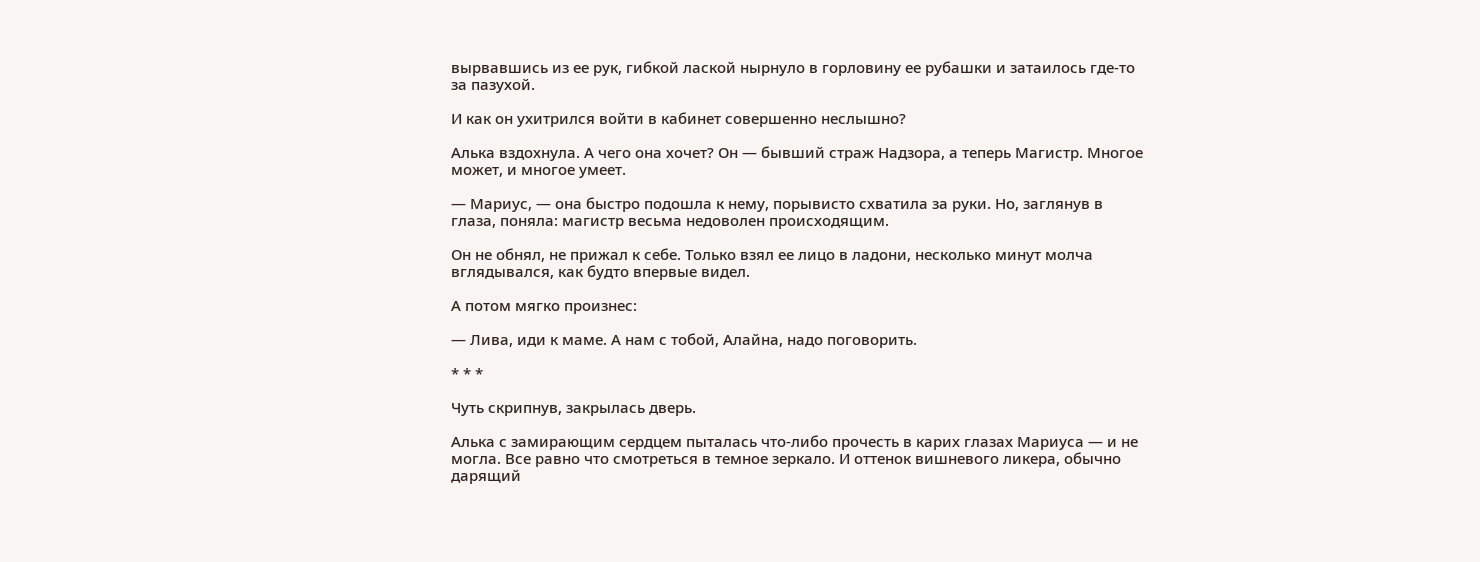вырвавшись из ее рук, гибкой лаской нырнуло в горловину ее рубашки и затаилось где-то за пазухой.

И как он ухитрился войти в кабинет совершенно неслышно?

Алька вздохнула. А чего она хочет? Он — бывший страж Надзора, а теперь Магистр. Многое может, и многое умеет.

— Мариус, — она быстро подошла к нему, порывисто схватила за руки. Но, заглянув в глаза, поняла: магистр весьма недоволен происходящим.

Он не обнял, не прижал к себе. Только взял ее лицо в ладони, несколько минут молча вглядывался, как будто впервые видел.

А потом мягко произнес:

— Лива, иди к маме. А нам с тобой, Алайна, надо поговорить.

* * *

Чуть скрипнув, закрылась дверь.

Алька с замирающим сердцем пыталась что-либо прочесть в карих глазах Мариуса — и не могла. Все равно что смотреться в темное зеркало. И оттенок вишневого ликера, обычно дарящий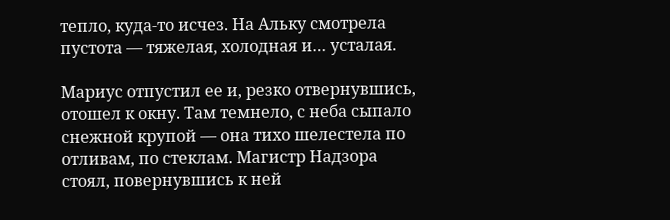тепло, куда-то исчез. На Альку смотрела пустота — тяжелая, холодная и… усталая.

Мариус отпустил ее и, резко отвернувшись, отошел к окну. Там темнело, с неба сыпало снежной крупой — она тихо шелестела по отливам, по стеклам. Магистр Надзора стоял, повернувшись к ней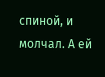спиной, и молчал. А ей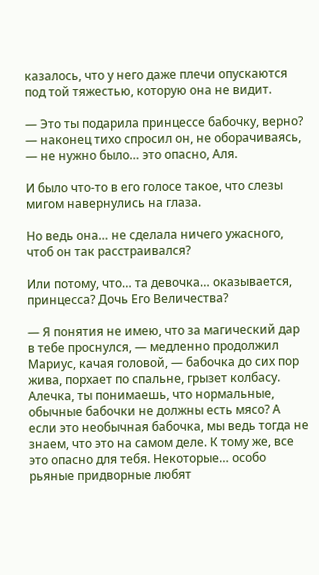казалось, что у него даже плечи опускаются под той тяжестью, которую она не видит.

— Это ты подарила принцессе бабочку, верно? — наконец тихо спросил он, не оборачиваясь, — не нужно было… это опасно, Аля.

И было что-то в его голосе такое, что слезы мигом навернулись на глаза.

Но ведь она… не сделала ничего ужасного, чтоб он так расстраивался?

Или потому, что… та девочка… оказывается, принцесса? Дочь Его Величества?

— Я понятия не имею, что за магический дар в тебе проснулся, — медленно продолжил Мариус, качая головой, — бабочка до сих пор жива, порхает по спальне, грызет колбасу. Алечка, ты понимаешь, что нормальные, обычные бабочки не должны есть мясо? А если это необычная бабочка, мы ведь тогда не знаем, что это на самом деле. К тому же, все это опасно для тебя. Некоторые… особо рьяные придворные любят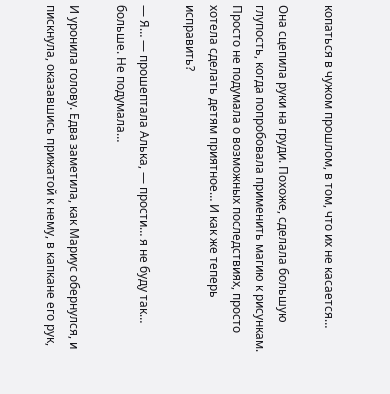копаться в чужом прошлом, в том, что их не касается…

Она сцепила руки на груди. Похоже, сделала большую глупость, когда попробовала применить магию к рисункам. Просто не подумала о возможных последствиях, просто хотела сделать детям приятное… И как же теперь исправить?

— Я… — прошептала Алька, — прости… я не буду так… больше. Не подумала…

И уронила голову. Едва заметила, как Мариус обернулся, и пискнула, оказавшись прижатой к нему, в капкане его рук,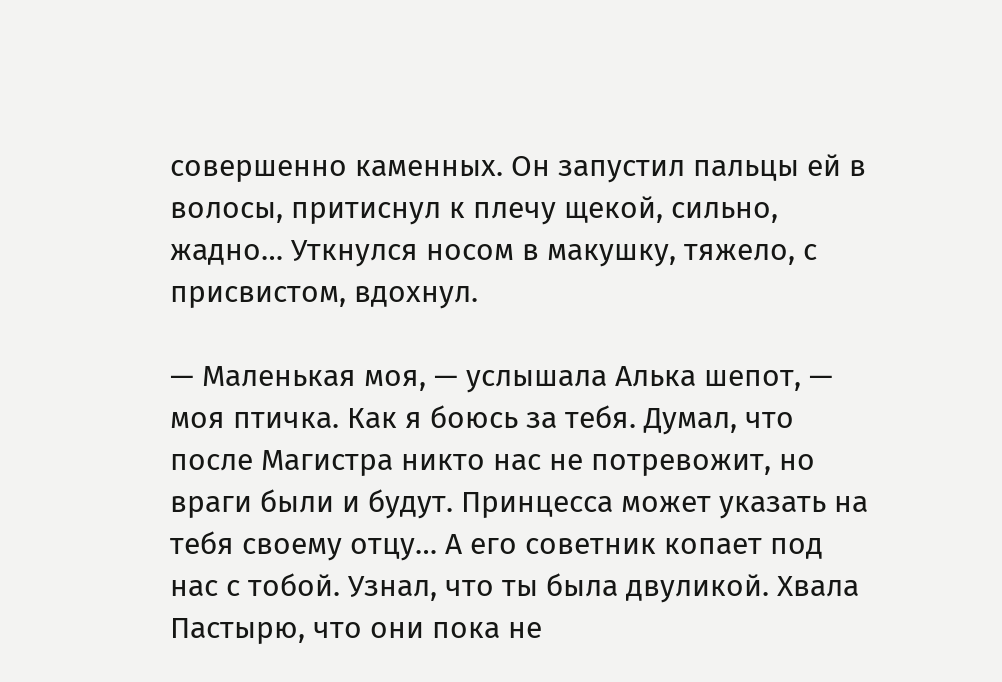совершенно каменных. Он запустил пальцы ей в волосы, притиснул к плечу щекой, сильно, жадно… Уткнулся носом в макушку, тяжело, с присвистом, вдохнул.

— Маленькая моя, — услышала Алька шепот, — моя птичка. Как я боюсь за тебя. Думал, что после Магистра никто нас не потревожит, но враги были и будут. Принцесса может указать на тебя своему отцу… А его советник копает под нас с тобой. Узнал, что ты была двуликой. Хвала Пастырю, что они пока не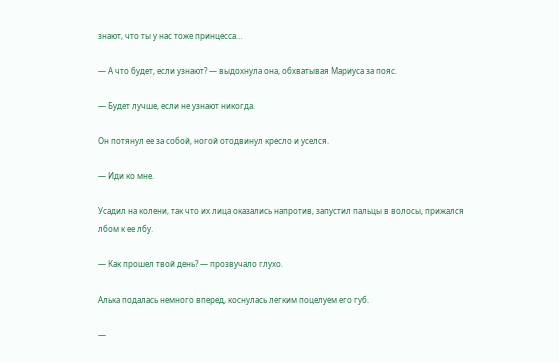знают, что ты у нас тоже принцесса…

— А что будет, если узнают? — выдохнула она, обхватывая Мариуса за пояс.

— Будет лучше, если не узнают никогда.

Он потянул ее за собой, ногой отодвинул кресло и уселся.

— Иди ко мне.

Усадил на колени, так что их лица оказались напротив, запустил пальцы в волосы, прижался лбом к ее лбу.

— Как прошел твой день? — прозвучало глухо.

Алька подалась немного вперед, коснулась легким поцелуем его губ.

—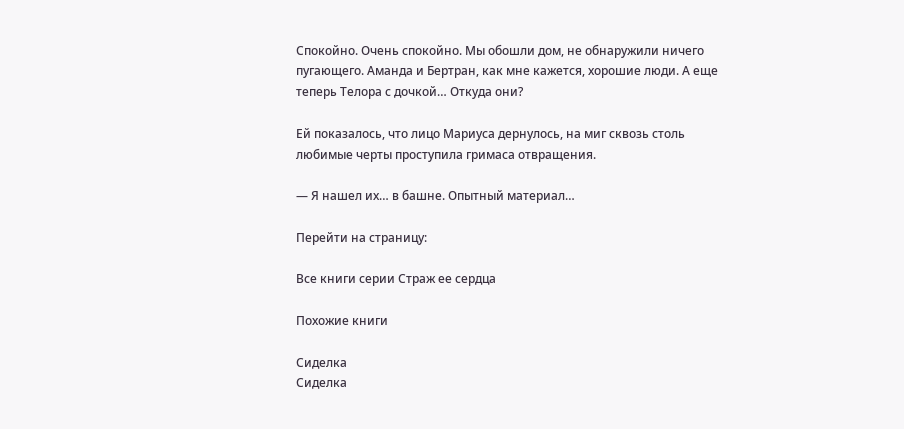Спокойно. Очень спокойно. Мы обошли дом, не обнаружили ничего пугающего. Аманда и Бертран, как мне кажется, хорошие люди. А еще теперь Телора с дочкой… Откуда они?

Ей показалось, что лицо Мариуса дернулось, на миг сквозь столь любимые черты проступила гримаса отвращения.

— Я нашел их… в башне. Опытный материал…

Перейти на страницу:

Все книги серии Страж ее сердца

Похожие книги

Сиделка
Сиделка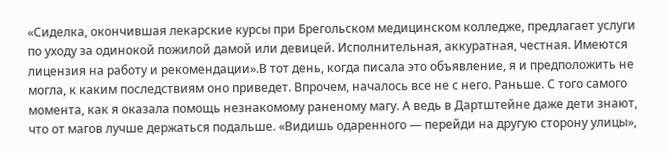«Сиделка, окончившая лекарские курсы при Брегольском медицинском колледже, предлагает услуги по уходу за одинокой пожилой дамой или девицей. Исполнительная, аккуратная, честная. Имеются лицензия на работу и рекомендации».В тот день, когда писала это объявление, я и предположить не могла, к каким последствиям оно приведет. Впрочем, началось все не с него. Раньше. С того самого момента, как я оказала помощь незнакомому раненому магу. А ведь в Дартштейне даже дети знают, что от магов лучше держаться подальше. «Видишь одаренного — перейди на другую сторону улицы»,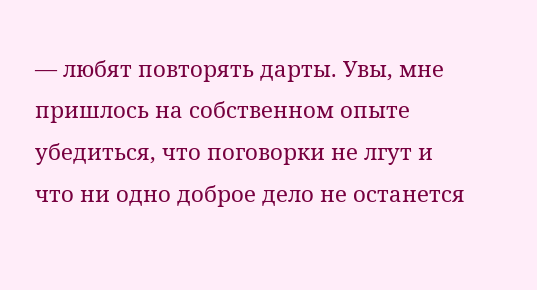— любят повторять дарты. Увы, мне пришлось на собственном опыте убедиться, что поговорки не лгут и что ни одно доброе дело не останется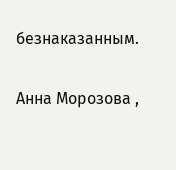безнаказанным.

Анна Морозова ,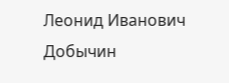Леонид Иванович Добычин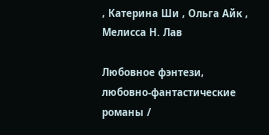, Катерина Ши , Ольга Айк , Мелисса Н. Лав

Любовное фэнтези, любовно-фантастические романы /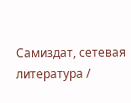Самиздат, сетевая литература /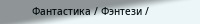Фантастика / Фэнтези /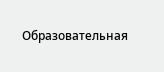Образовательная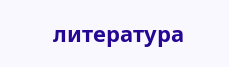литература